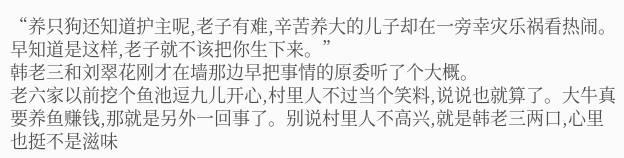“养只狗还知道护主呢,老子有难,辛苦养大的儿子却在一旁幸灾乐祸看热闹。早知道是这样,老子就不该把你生下来。”
韩老三和刘翠花刚才在墙那边早把事情的原委听了个大概。
老六家以前挖个鱼池逗九儿开心,村里人不过当个笑料,说说也就算了。大牛真要养鱼赚钱,那就是另外一回事了。别说村里人不高兴,就是韩老三两口,心里也挺不是滋味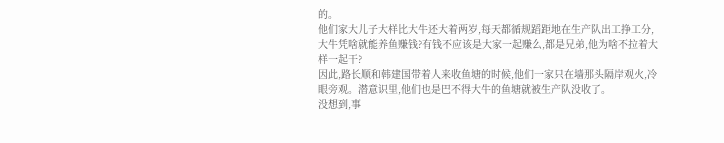的。
他们家大儿子大样比大牛还大着两岁,每天都循规蹈距地在生产队出工挣工分,大牛凭啥就能养鱼赚钱?有钱不应该是大家一起赚么,都是兄弟,他为啥不拉着大样一起干?
因此,路长顺和韩建国带着人来收鱼塘的时候,他们一家只在墙那头隔岸观火,冷眼旁观。潜意识里,他们也是巴不得大牛的鱼塘就被生产队没收了。
没想到,事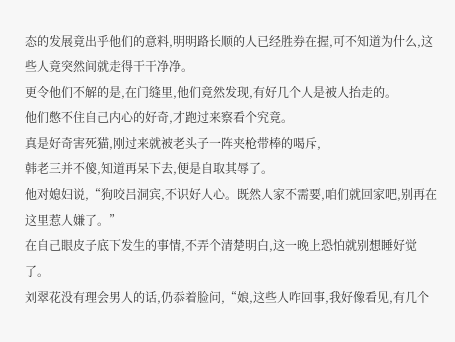态的发展竟出乎他们的意料,明明路长顺的人已经胜券在握,可不知道为什么,这些人竟突然间就走得干干净净。
更令他们不解的是,在门缝里,他们竟然发现,有好几个人是被人抬走的。
他们憋不住自己内心的好奇,才跑过来察看个究竟。
真是好奇害死猫,刚过来就被老头子一阵夹枪带棒的喝斥,
韩老三并不傻,知道再呆下去,便是自取其辱了。
他对媳妇说,“狗咬吕洞宾,不识好人心。既然人家不需要,咱们就回家吧,别再在这里惹人嫌了。”
在自己眼皮子底下发生的事情,不弄个清楚明白,这一晚上恐怕就别想睡好觉了。
刘翠花没有理会男人的话,仍忝着脸问,“娘,这些人咋回事,我好像看见,有几个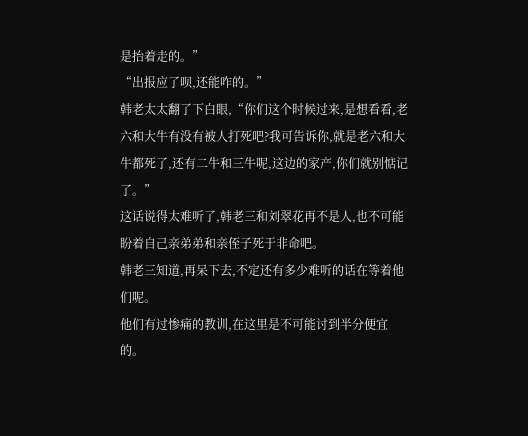是抬着走的。”
“出报应了呗,还能咋的。”
韩老太太翻了下白眼,“你们这个时候过来,是想看看,老六和大牛有没有被人打死吧?我可告诉你,就是老六和大牛都死了,还有二牛和三牛呢,这边的家产,你们就别惦记了。”
这话说得太难听了,韩老三和刘翠花再不是人,也不可能盼着自己亲弟弟和亲侄子死于非命吧。
韩老三知道,再呆下去,不定还有多少难听的话在等着他们呢。
他们有过惨痛的教训,在这里是不可能讨到半分便宜的。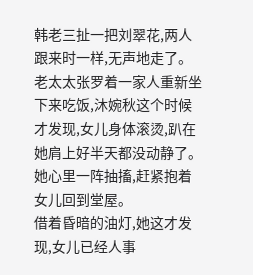韩老三扯一把刘翠花,两人跟来时一样,无声地走了。
老太太张罗着一家人重新坐下来吃饭,沐婉秋这个时候才发现,女儿身体滚烫,趴在她肩上好半天都没动静了。
她心里一阵抽搐,赶紧抱着女儿回到堂屋。
借着昏暗的油灯,她这才发现,女儿已经人事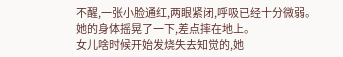不醒,一张小脸通红,两眼紧闭,呼吸已经十分微弱。
她的身体摇晃了一下,差点摔在地上。
女儿啥时候开始发烧失去知觉的,她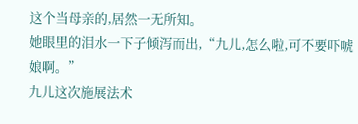这个当母亲的,居然一无所知。
她眼里的泪水一下子倾泻而出,“九儿,怎么啦,可不要吓唬娘啊。”
九儿这次施展法术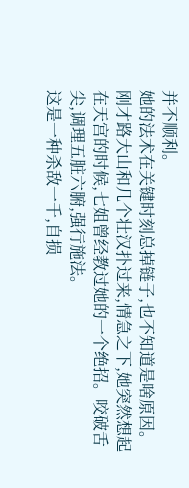并不顺利。
她的法术在关键时刻总掉链子,也不知道是啥原因。
刚才路大山和几个壮汉扑过来,情急之下,她突然想起在天宫的时候,七姐曾经教过她的一个绝招。咬破舌尖,调理五脏六腑,强行施法。
这是一种杀敌一千,自损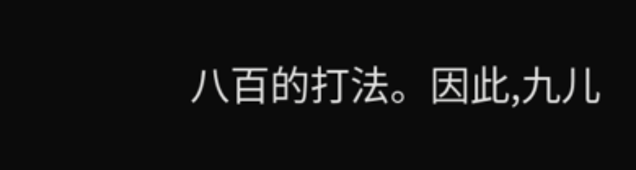八百的打法。因此,九儿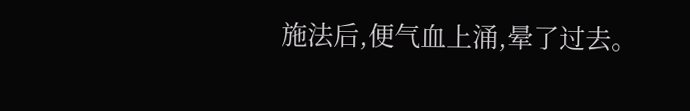施法后,便气血上涌,晕了过去。